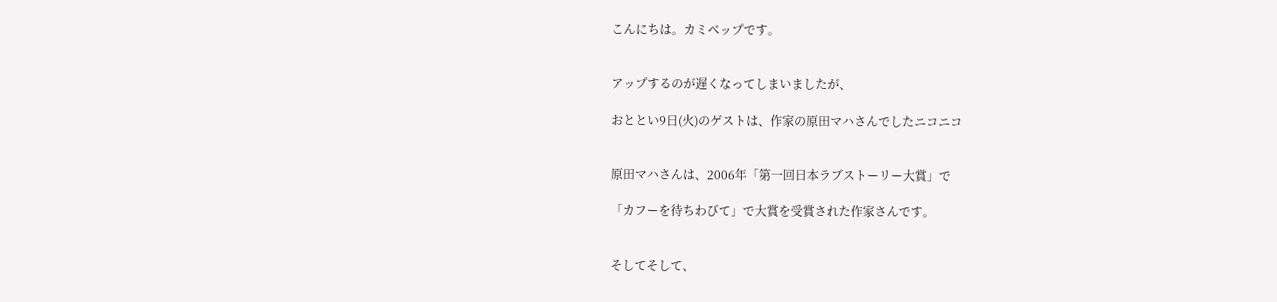こんにちは。カミベップです。


アップするのが遅くなってしまいましたが、

おととい9日(火)のゲストは、作家の原田マハさんでしたニコニコ


原田マハさんは、2006年「第一回日本ラブストーリー大賞」で

「カフーを待ちわびて」で大賞を受賞された作家さんです。


そしてそして、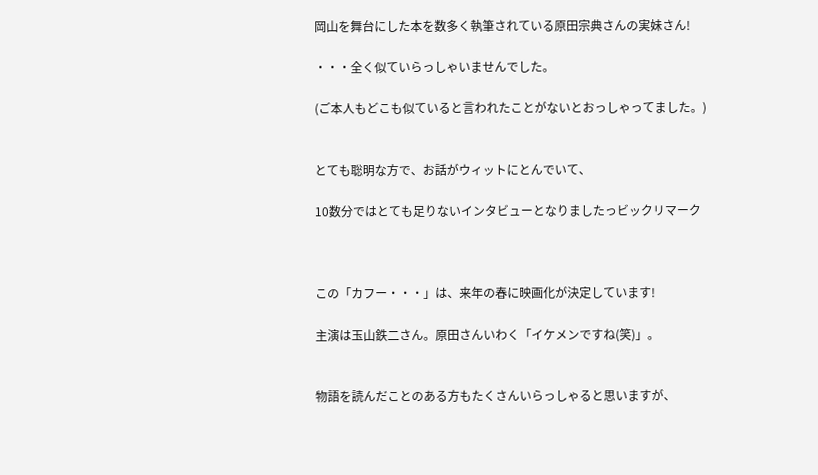岡山を舞台にした本を数多く執筆されている原田宗典さんの実妹さん!

・・・全く似ていらっしゃいませんでした。

(ご本人もどこも似ていると言われたことがないとおっしゃってました。)


とても聡明な方で、お話がウィットにとんでいて、

10数分ではとても足りないインタビューとなりましたっビックリマーク



この「カフー・・・」は、来年の春に映画化が決定しています!

主演は玉山鉄二さん。原田さんいわく「イケメンですね(笑)」。


物語を読んだことのある方もたくさんいらっしゃると思いますが、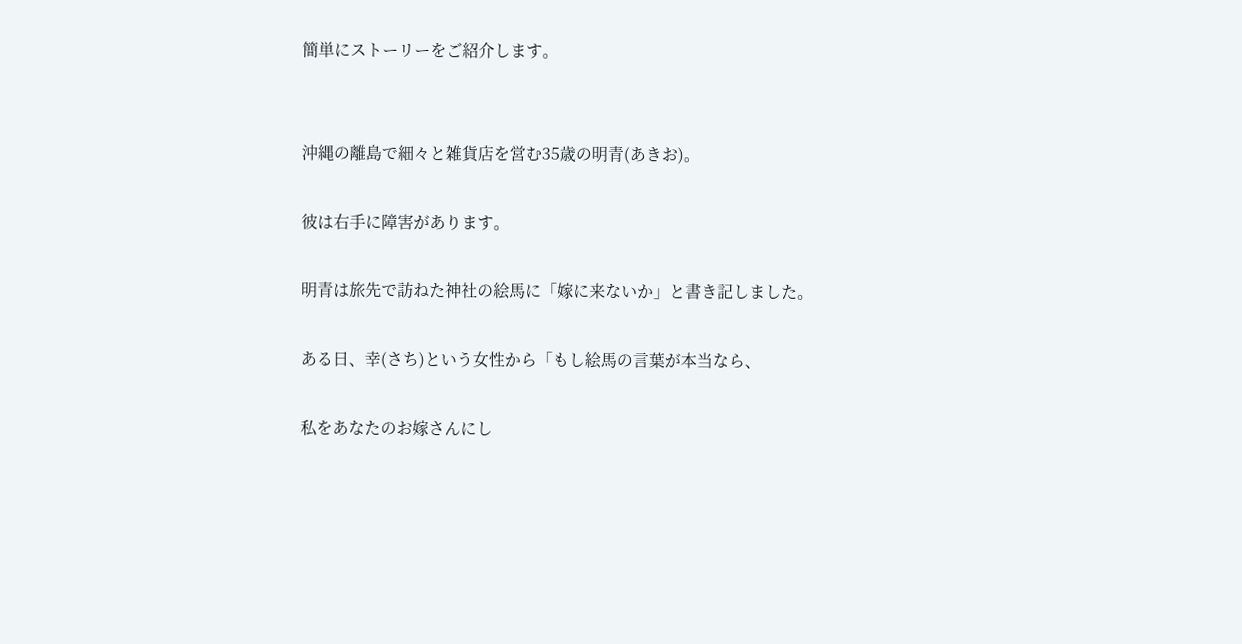簡単にストーリーをご紹介します。


沖縄の離島で細々と雑貨店を営む35歳の明青(あきお)。

彼は右手に障害があります。

明青は旅先で訪ねた神社の絵馬に「嫁に来ないか」と書き記しました。

ある日、幸(さち)という女性から「もし絵馬の言葉が本当なら、

私をあなたのお嫁さんにし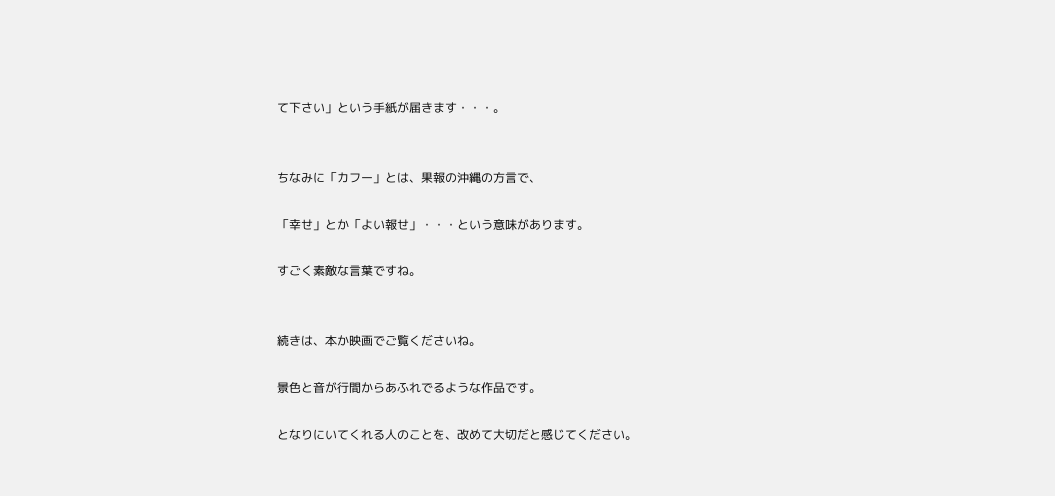て下さい」という手紙が届きます・・・。


ちなみに「カフー」とは、果報の沖縄の方言で、

「幸せ」とか「よい報せ」・・・という意味があります。

すごく素敵な言葉ですね。


続きは、本か映画でご覧くださいね。

景色と音が行間からあふれでるような作品です。

となりにいてくれる人のことを、改めて大切だと感じてください。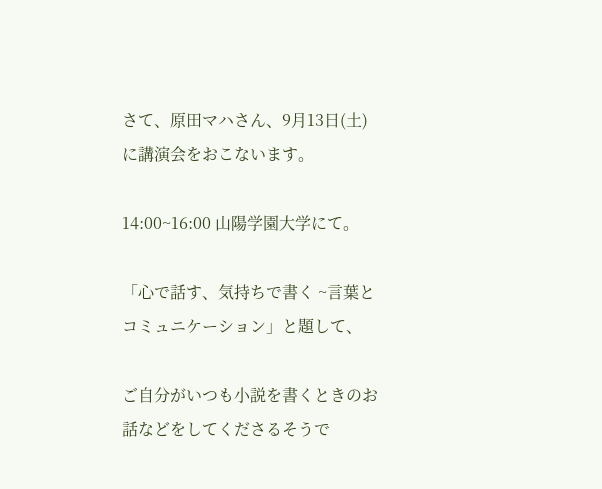さて、原田マハさん、9月13日(土)に講演会をおこないます。

14:00~16:00 山陽学園大学にて。

「心で話す、気持ちで書く ~言葉とコミュニケーション」と題して、

ご自分がいつも小説を書くときのお話などをしてくださるそうで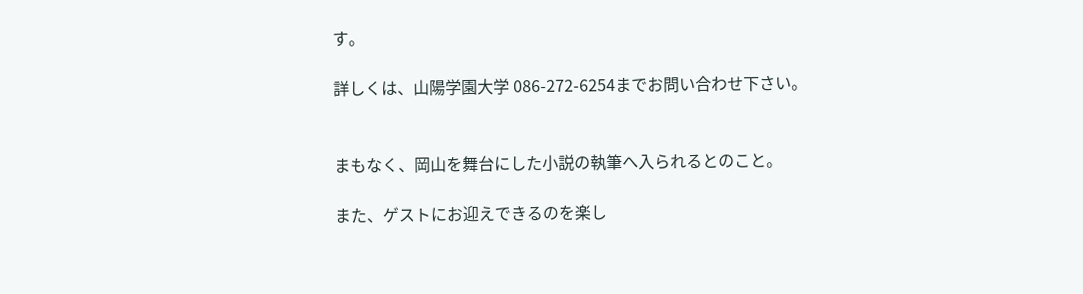す。

詳しくは、山陽学園大学 086-272-6254までお問い合わせ下さい。


まもなく、岡山を舞台にした小説の執筆へ入られるとのこと。

また、ゲストにお迎えできるのを楽し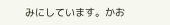みにしています。かお